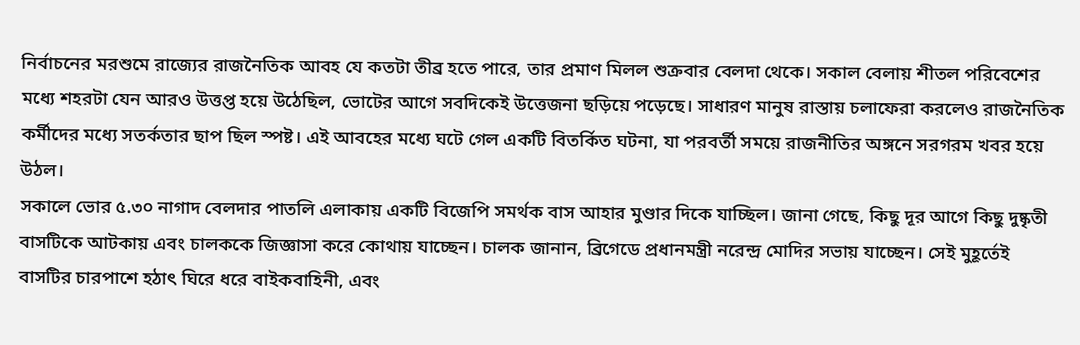নির্বাচনের মরশুমে রাজ্যের রাজনৈতিক আবহ যে কতটা তীব্র হতে পারে, তার প্রমাণ মিলল শুক্রবার বেলদা থেকে। সকাল বেলায় শীতল পরিবেশের মধ্যে শহরটা যেন আরও উত্তপ্ত হয়ে উঠেছিল, ভোটের আগে সবদিকেই উত্তেজনা ছড়িয়ে পড়েছে। সাধারণ মানুষ রাস্তায় চলাফেরা করলেও রাজনৈতিক কর্মীদের মধ্যে সতর্কতার ছাপ ছিল স্পষ্ট। এই আবহের মধ্যে ঘটে গেল একটি বিতর্কিত ঘটনা, যা পরবর্তী সময়ে রাজনীতির অঙ্গনে সরগরম খবর হয়ে উঠল।
সকালে ভোর ৫.৩০ নাগাদ বেলদার পাতলি এলাকায় একটি বিজেপি সমর্থক বাস আহার মুণ্ডার দিকে যাচ্ছিল। জানা গেছে, কিছু দূর আগে কিছু দুষ্কৃতী বাসটিকে আটকায় এবং চালককে জিজ্ঞাসা করে কোথায় যাচ্ছেন। চালক জানান, ব্রিগেডে প্রধানমন্ত্রী নরেন্দ্র মোদির সভায় যাচ্ছেন। সেই মুহূর্তেই বাসটির চারপাশে হঠাৎ ঘিরে ধরে বাইকবাহিনী, এবং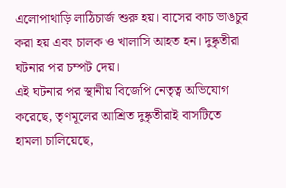এলোপাথাড়ি লাঠিচার্জ শুরু হয়। বাসের কাচ ভাঙচুর করা হয় এবং চালক ও খালাসি আহত হন। দুষ্কৃতীরা ঘটনার পর চম্পট দেয়।
এই ঘটনার পর স্থানীয় বিজেপি নেতৃত্ব অভিযোগ করেছে, তৃণমূলের আশ্রিত দুষ্কৃতীরাই বাসটিতে হামলা চালিয়েছে,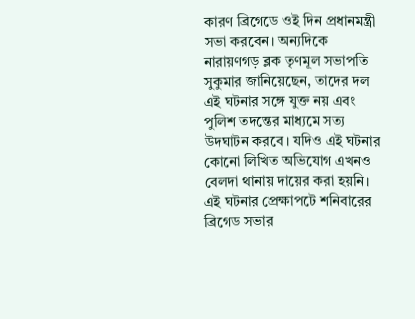কারণ ব্রিগেডে ওই দিন প্রধানমন্ত্রী সভা করবেন। অন্যদিকে নারায়ণগড় ব্লক তৃণমূল সভাপতি সুকুমার জানিয়েছেন, তাদের দল এই ঘটনার সঙ্গে যুক্ত নয় এবং পুলিশ তদন্তের মাধ্যমে সত্য উদঘাটন করবে। যদিও এই ঘটনার কোনো লিখিত অভিযোগ এখনও বেলদা থানায় দায়ের করা হয়নি।
এই ঘটনার প্রেক্ষাপটে শনিবারের ব্রিগেড সভার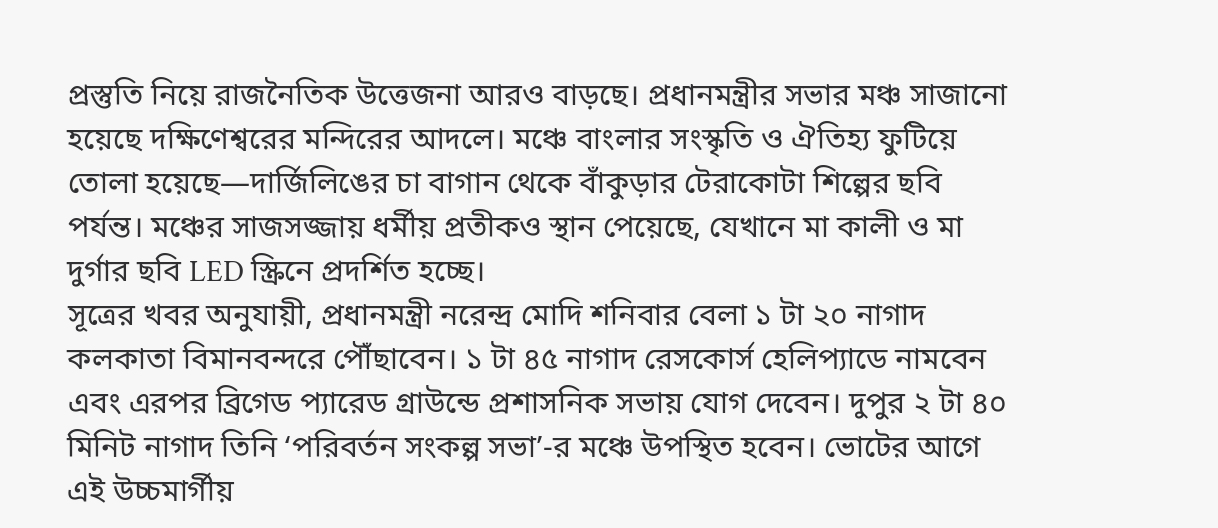প্রস্তুতি নিয়ে রাজনৈতিক উত্তেজনা আরও বাড়ছে। প্রধানমন্ত্রীর সভার মঞ্চ সাজানো হয়েছে দক্ষিণেশ্বরের মন্দিরের আদলে। মঞ্চে বাংলার সংস্কৃতি ও ঐতিহ্য ফুটিয়ে তোলা হয়েছে—দার্জিলিঙের চা বাগান থেকে বাঁকুড়ার টেরাকোটা শিল্পের ছবি পর্যন্ত। মঞ্চের সাজসজ্জায় ধর্মীয় প্রতীকও স্থান পেয়েছে, যেখানে মা কালী ও মা দুর্গার ছবি LED স্ক্রিনে প্রদর্শিত হচ্ছে।
সূত্রের খবর অনুযায়ী, প্রধানমন্ত্রী নরেন্দ্র মোদি শনিবার বেলা ১ টা ২০ নাগাদ কলকাতা বিমানবন্দরে পৌঁছাবেন। ১ টা ৪৫ নাগাদ রেসকোর্স হেলিপ্যাডে নামবেন এবং এরপর ব্রিগেড প্যারেড গ্রাউন্ডে প্রশাসনিক সভায় যোগ দেবেন। দুপুর ২ টা ৪০ মিনিট নাগাদ তিনি ‘পরিবর্তন সংকল্প সভা’-র মঞ্চে উপস্থিত হবেন। ভোটের আগে এই উচ্চমার্গীয়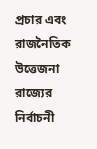প্রচার এবং রাজনৈতিক উত্তেজনা রাজ্যের নির্বাচনী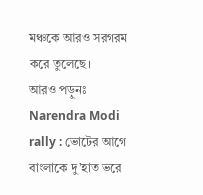মঞ্চকে আরও সরগরম করে তুলেছে।
আরও পড়ুনঃ Narendra Modi rally : ভোটের আগে বাংলাকে দু’হাত ভরে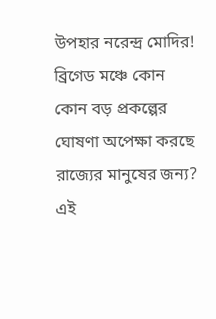উপহার নরেন্দ্র মোদির! ব্রিগেড মঞ্চে কোন কোন বড় প্রকল্পের ঘোষণা অপেক্ষা করছে রাজ্যের মানুষের জন্য?
এই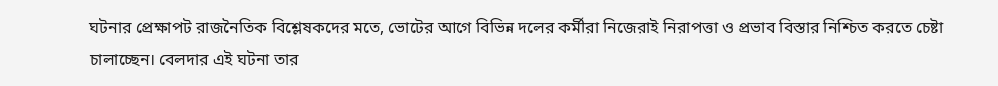ঘটনার প্রেক্ষাপট রাজনৈতিক বিশ্লেষকদের মতে, ভোটের আগে বিভিন্ন দলের কর্মীরা নিজেরাই নিরাপত্তা ও প্রভাব বিস্তার নিশ্চিত করতে চেষ্টা চালাচ্ছেন। বেলদার এই ঘটনা তার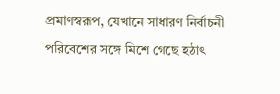প্রমাণস্বরূপ, যেখানে সাধারণ নির্বাচনী পরিবেশের সঙ্গে মিশে গেছে হঠাৎ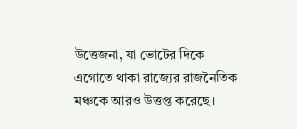উত্তেজনা, যা ভোটের দিকে এগোতে থাকা রাজ্যের রাজনৈতিক মঞ্চকে আরও উত্তপ্ত করেছে।